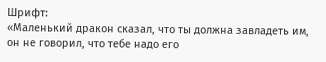Шрифт:
«Маленький дракон сказал, что ты должна завладеть им, он не говорил, что тебе надо его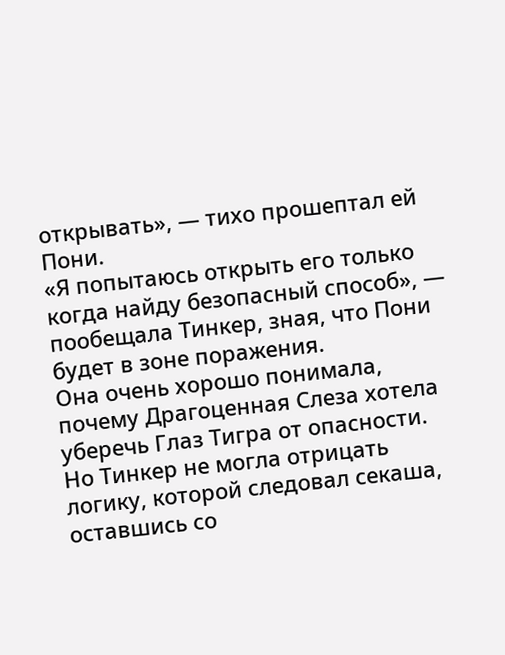открывать», — тихо прошептал ей Пони.
«Я попытаюсь открыть его только когда найду безопасный способ», — пообещала Тинкер, зная, что Пони будет в зоне поражения.
Она очень хорошо понимала, почему Драгоценная Слеза хотела уберечь Глаз Тигра от опасности. Но Тинкер не могла отрицать логику, которой следовал секаша, оставшись со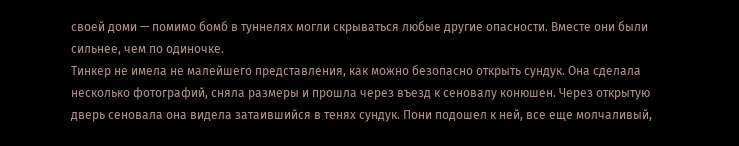своей доми — помимо бомб в туннелях могли скрываться любые другие опасности. Вместе они были сильнее, чем по одиночке.
Тинкер не имела не малейшего представления, как можно безопасно открыть сундук. Она сделала несколько фотографий, сняла размеры и прошла через въезд к сеновалу конюшен. Через открытую дверь сеновала она видела затаившийся в тенях сундук. Пони подошел к ней, все еще молчаливый,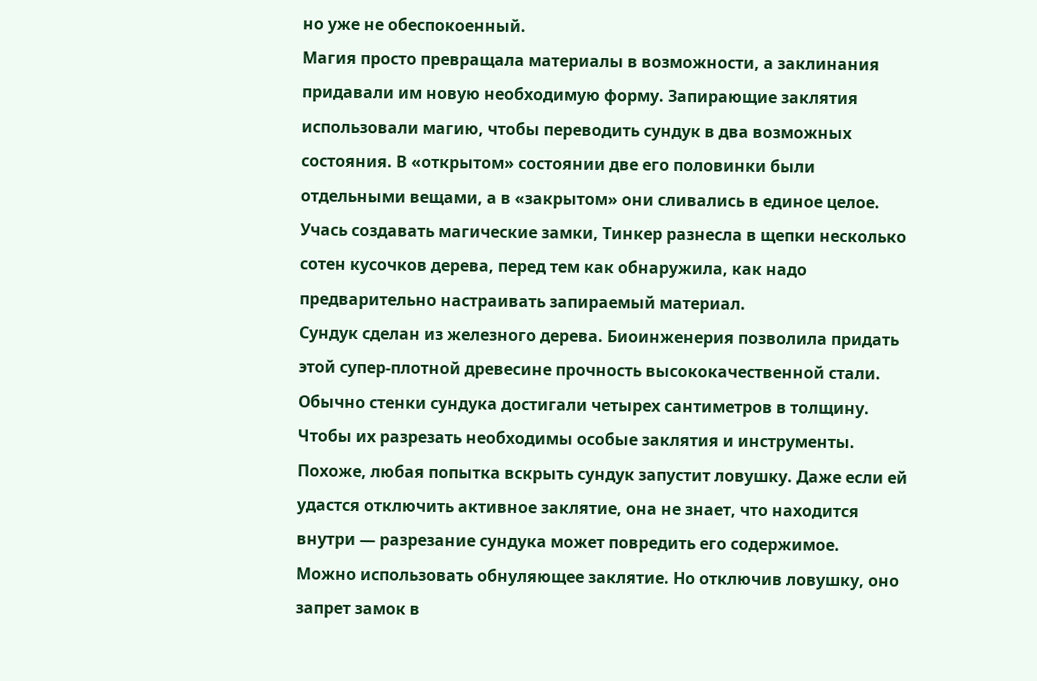но уже не обеспокоенный.
Магия просто превращала материалы в возможности, а заклинания придавали им новую необходимую форму. Запирающие заклятия использовали магию, чтобы переводить сундук в два возможных состояния. В «открытом» состоянии две его половинки были отдельными вещами, а в «закрытом» они сливались в единое целое. Учась создавать магические замки, Тинкер разнесла в щепки несколько сотен кусочков дерева, перед тем как обнаружила, как надо предварительно настраивать запираемый материал.
Сундук сделан из железного дерева. Биоинженерия позволила придать этой супер-плотной древесине прочность высококачественной стали. Обычно стенки сундука достигали четырех сантиметров в толщину. Чтобы их разрезать необходимы особые заклятия и инструменты. Похоже, любая попытка вскрыть сундук запустит ловушку. Даже если ей удастся отключить активное заклятие, она не знает, что находится внутри — разрезание сундука может повредить его содержимое.
Можно использовать обнуляющее заклятие. Но отключив ловушку, оно запрет замок в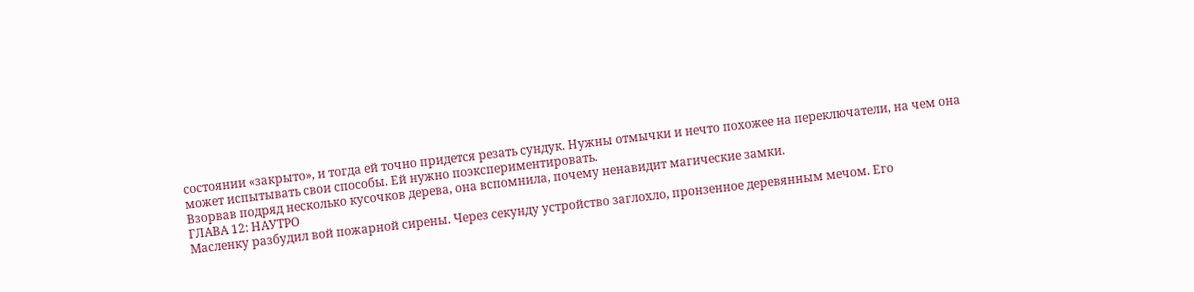состоянии «закрыто», и тогда ей точно придется резать сундук. Нужны отмычки и нечто похожее на переключатели, на чем она может испытывать свои способы. Ей нужно поэкспериментировать.
Взорвав подряд несколько кусочков дерева, она вспомнила, почему ненавидит магические замки.
ГЛАВА 12: НАУТРО
Масленку разбудил вой пожарной сирены. Через секунду устройство заглохло, пронзенное деревянным мечом. Его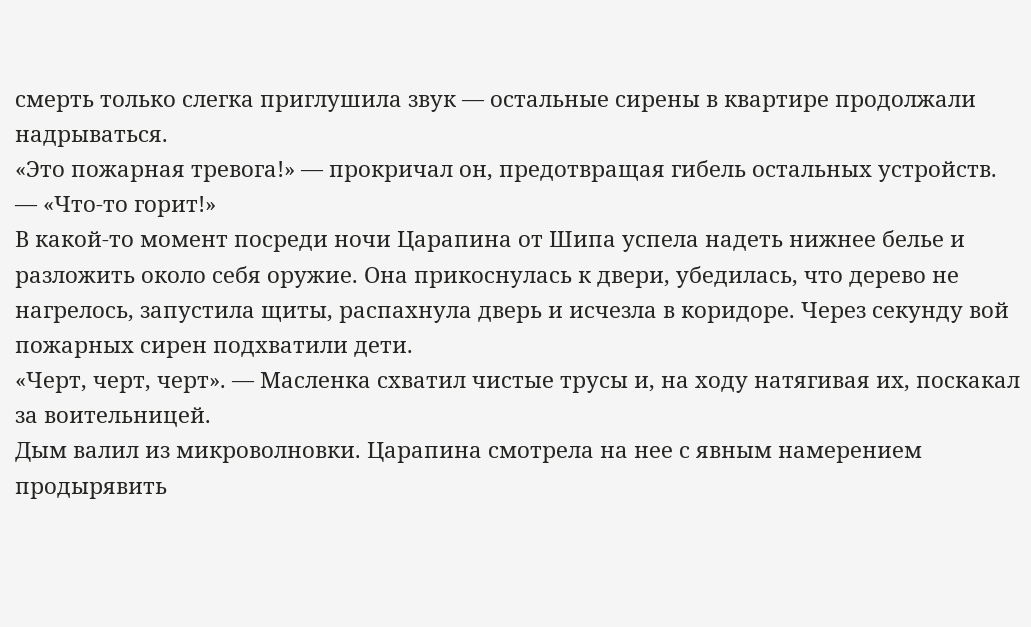смерть только слегка приглушила звук — остальные сирены в квартире продолжали надрываться.
«Это пожарная тревога!» — прокричал он, предотвращая гибель остальных устройств. — «Что-то горит!»
В какой-то момент посреди ночи Царапина от Шипа успела надеть нижнее белье и разложить около себя оружие. Она прикоснулась к двери, убедилась, что дерево не нагрелось, запустила щиты, распахнула дверь и исчезла в коридоре. Через секунду вой пожарных сирен подхватили дети.
«Черт, черт, черт». — Масленка схватил чистые трусы и, на ходу натягивая их, поскакал за воительницей.
Дым валил из микроволновки. Царапина смотрела на нее с явным намерением продырявить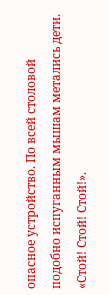опасное устройство. По всей столовой подобно испуганным мышам метались дети.
«Стой! Стой! Стой!».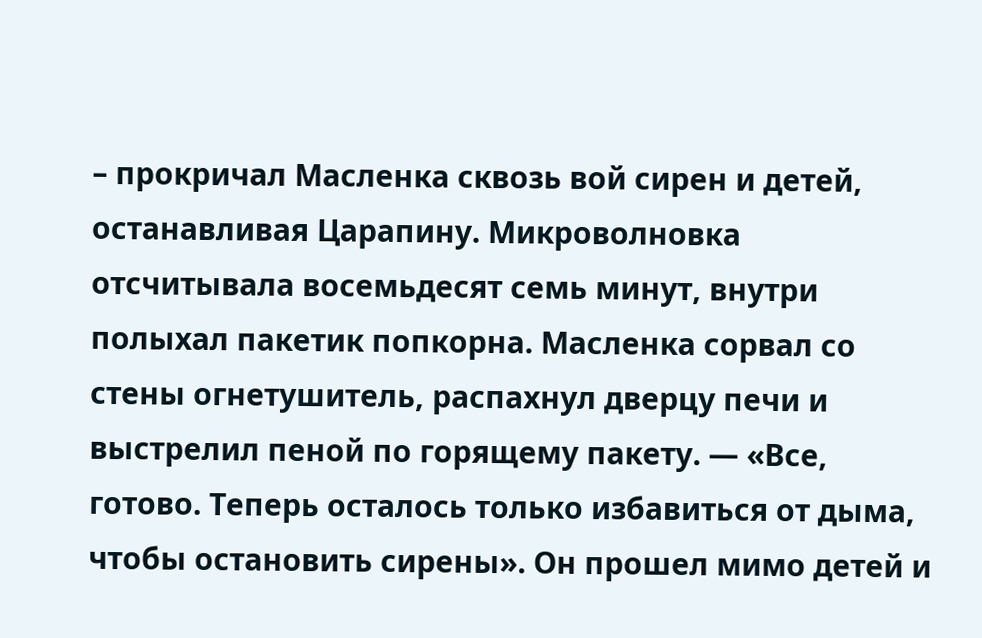– прокричал Масленка сквозь вой сирен и детей, останавливая Царапину. Микроволновка отсчитывала восемьдесят семь минут, внутри полыхал пакетик попкорна. Масленка сорвал со стены огнетушитель, распахнул дверцу печи и выстрелил пеной по горящему пакету. — «Все, готово. Теперь осталось только избавиться от дыма, чтобы остановить сирены». Он прошел мимо детей и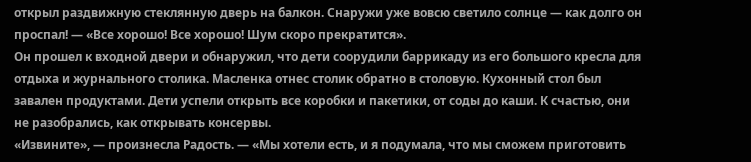открыл раздвижную стеклянную дверь на балкон. Снаружи уже вовсю светило солнце — как долго он проспал! — «Все хорошо! Все хорошо! Шум скоро прекратится».
Он прошел к входной двери и обнаружил, что дети соорудили баррикаду из его большого кресла для отдыха и журнального столика. Масленка отнес столик обратно в столовую. Кухонный стол был завален продуктами. Дети успели открыть все коробки и пакетики, от соды до каши. К счастью, они не разобрались, как открывать консервы.
«Извините», — произнесла Радость. — «Мы хотели есть, и я подумала, что мы сможем приготовить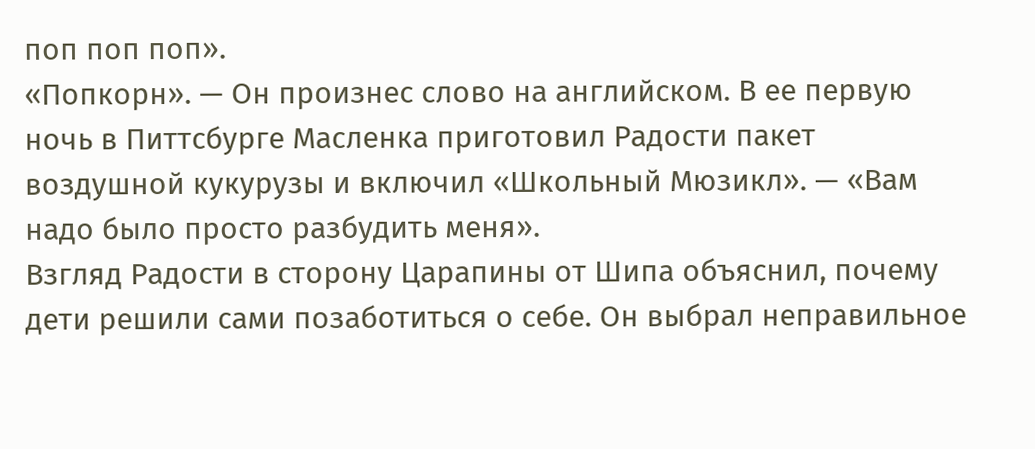поп поп поп».
«Попкорн». — Он произнес слово на английском. В ее первую ночь в Питтсбурге Масленка приготовил Радости пакет воздушной кукурузы и включил «Школьный Мюзикл». — «Вам надо было просто разбудить меня».
Взгляд Радости в сторону Царапины от Шипа объяснил, почему дети решили сами позаботиться о себе. Он выбрал неправильное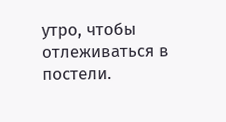утро, чтобы отлеживаться в постели.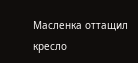Масленка оттащил кресло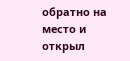обратно на место и открыл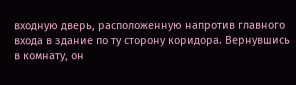входную дверь, расположенную напротив главного входа в здание по ту сторону коридора. Вернувшись в комнату, он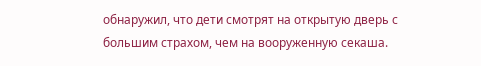обнаружил, что дети смотрят на открытую дверь с большим страхом, чем на вооруженную секаша.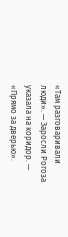«Там разговаривали люди». — Заросли Рогоза указала на коридор. — «Прямо за дверью».